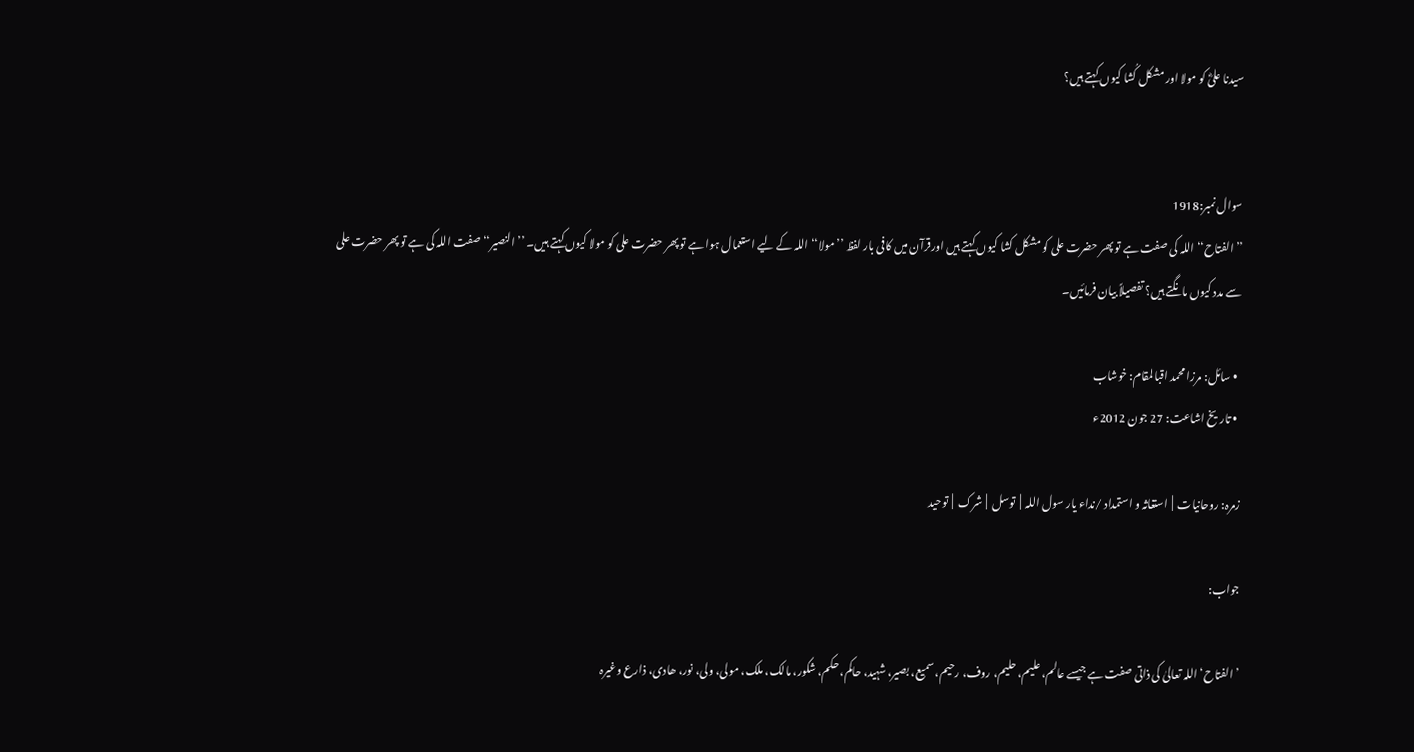سیدنا علیؓ کو مولا اور مشکل کُشا کیوں کہتے ہیں؟


سوال نمبر:1918
’’الفتاح‘‘ اللہ کی صفت ہے تو پھر حضرت علی کو مشکل کشا کیوں کہتے ہیں اورقرآن میں کافی بار لفظ ’’مولا‘‘ اللہ کے لیے استعمال ہوا ہے تو پھر حضرت علی کو مولا کیوں کہتے ہیں۔ ’’النصیر‘‘ صفت اللہ کی ہے تو پھر حضرت علی سے مدد کیوں مانگتے ہیں؟ تفصیلاً بیان فرمائیں۔

  • سائل: مرزا محمد اقبالمقام: خوشاب
  • تاریخ اشاعت: 27 جون 2012ء

زمرہ: روحانیات  |  استغاثہ و استمداد /نداء یار سول اللہ  |  توسل  |  شرک  |  توحید

جواب:

’الفتاح‘ اللہ تعالیٰ کی ذاتی صفت ہے جیسے عالم، علیم، حلیم، روف، رحیم، سمیع، بصیر، شہید، حاکم، حکم، شکور، مالک، ملک، مولی، ولی، نور، ھادی، ذارع وغیرہ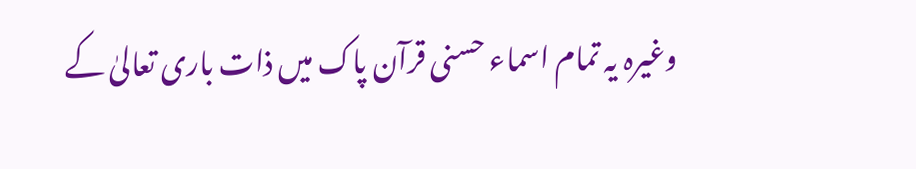وغیرہ یہ تمام اسماء حسنی قرآن پاک میں ذات باری تعالیٰ کے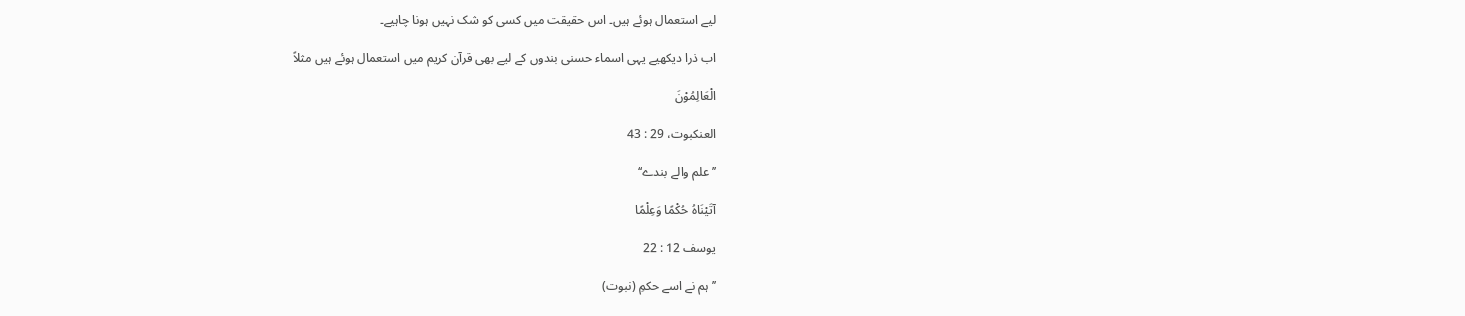لیے استعمال ہوئے ہیں۔ اس حقیقت میں کسی کو شک نہیں ہونا چاہیے۔

اب ذرا دیکھیے یہی اسماء حسنی بندوں کے لیے بھی قرآن کریم میں استعمال ہوئے ہیں مثلاً

الْعَالِمُوْنَ

العنکبوت، 29 : 43

’’علم والے بندے‘‘

آتَيْنَاهُ حُكْمًا وَعِلْمًا

يوسف 12 : 22

’’ہم نے اسے حکمِ (نبوت)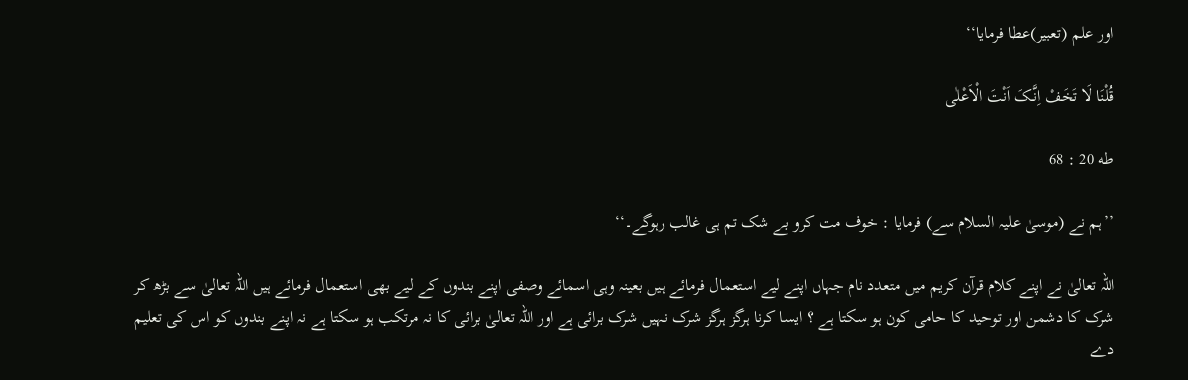اور علم (تعبیر)عطا فرمایا‘‘

قُلْنَا لَا تَخَفْ اِنَّـکَ اَنْتَ الْاَعْلٰی

طه 20 : 68

’’ہم نے (موسیٰ علیہ السلام سے) فرمایا : خوف مت کرو بے شک تم ہی غالب رہوگے۔‘‘

اللہ تعالیٰ نے اپنے کلام قرآن کریم میں متعدد نام جہاں اپنے لیے استعمال فرمائے ہیں بعینہ وہی اسمائے وصفی اپنے بندوں کے لیے بھی استعمال فرمائے ہیں اللہ تعالیٰ سے بڑھ کر شرک کا دشمن اور توحید کا حامی کون ہو سکتا ہے ؟ ایسا کرنا ہرگز ہرگز شرک نہیں شرک برائی ہے اور اللہ تعالیٰ برائی کا نہ مرتکب ہو سکتا ہے نہ اپنے بندوں کو اس کی تعلیم دے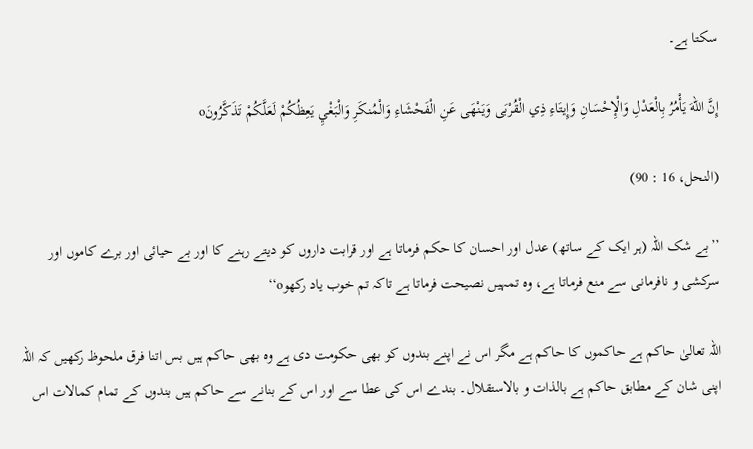سکتا ہے۔

إِنَّ اللّهَ يَأْمُرُ بِالْعَدْلِ وَالْإِحْسَانِ وَإِيتَاءِ ذِي الْقُرْبَى وَيَنْهَى عَنِ الْفَحْشَاءِ وَالْمُنكَرِ وَالْبَغْيِ يَعِظُكُمْ لَعَلَّكُمْ تَذَكَّرُونَo

(النحل، 16 : 90)

’’بے شک اللہ (ہر ایک کے ساتھ) عدل اور احسان کا حکم فرماتا ہے اور قرابت داروں کو دیتے رہنے کا اور بے حیائی اور برے کاموں اور سرکشی و نافرمانی سے منع فرماتا ہے، وہ تمہیں نصیحت فرماتا ہے تاکہ تم خوب یاد رکھوo‘‘

اللہ تعالیٰ حاکم ہے حاکموں کا حاکم ہے مگر اس نے اپنے بندوں کو بھی حکومت دی ہے وہ بھی حاکم ہیں بس اتنا فرق ملحوظ رکھیں کہ اللہ اپنی شان کے مطابق حاکم ہے بالذات و بالاستقلال۔ بندے اس کی عطا سے اور اس کے بنانے سے حاکم ہیں بندوں کے تمام کمالات اس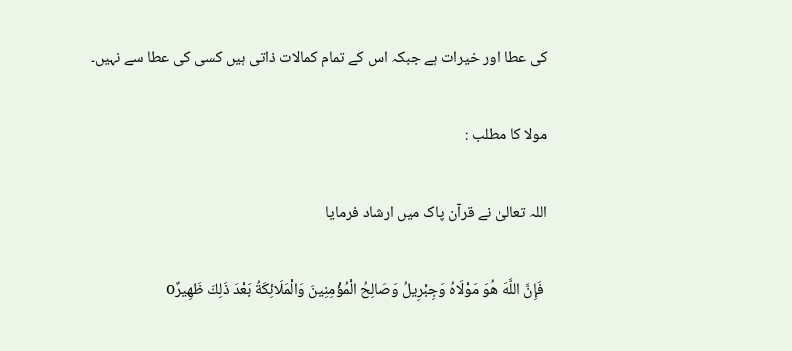کی عطا اور خیرات ہے جبکہ اس کے تمام کمالات ذاتی ہیں کسی کی عطا سے نہیں۔

مولا کا مطلب :

اللہ تعالیٰ نے قرآن پاک میں ارشاد فرمایا

 فَإِنَّ اللَّهَ هُوَ مَوْلَاهُ وَجِبْرِيلُ وَصَالِحُ الْمُؤْمِنِينَ وَالْمَلَائِكَةُ بَعْدَ ذَلِكَ ظَهِيرٌo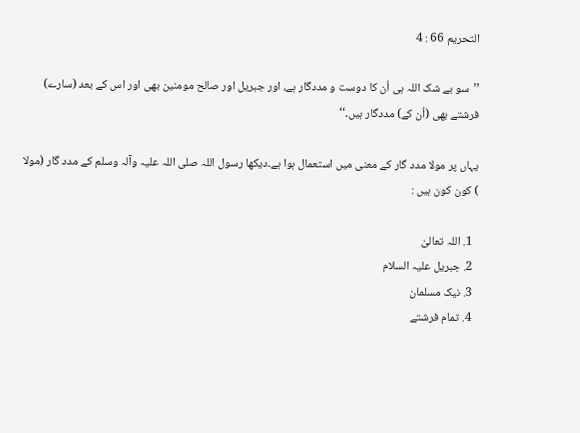التحريم 66 : 4

’’سو بے شک اللہ ہی اُن کا دوست و مددگار ہے، اور جبریل اور صالح مومنین بھی اور اس کے بعد (سارے) فرشتے بھی (اُن کے) مددگار ہیں۔‘‘

یہاں پر مولا مدد گار کے معنی میں استعمال ہوا ہے۔دیکھا رسول اللہ صلی اللہ علیہ وآلہ وسلم کے مدد گار (مولا ) کون کون ہیں :

  1. اللہ تعالیٰ
  2. جبریل علیہ السلام
  3. نیک مسلمان
  4. تمام فرشتے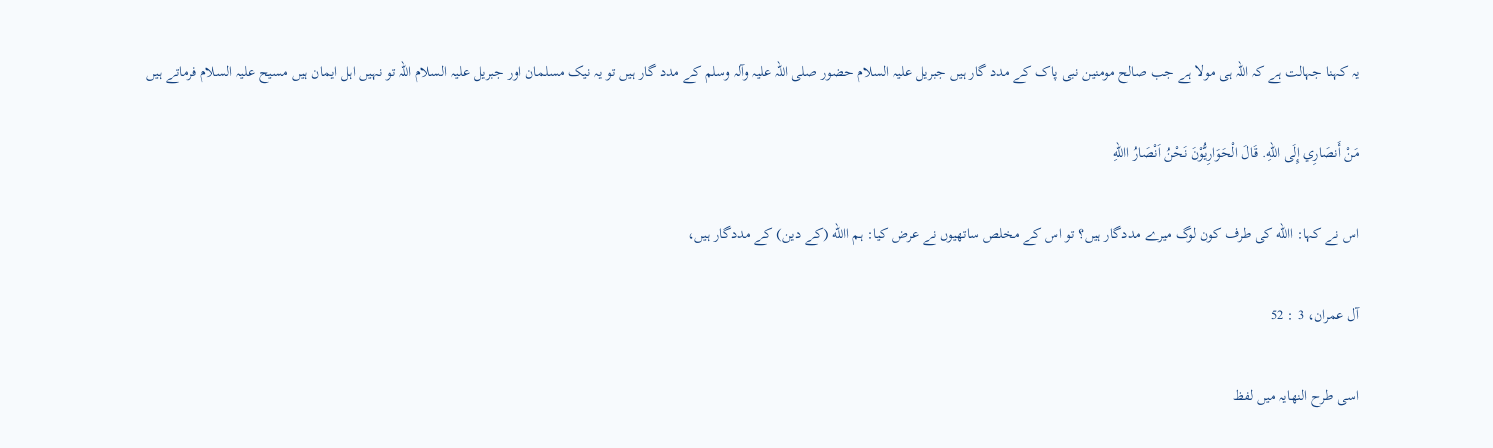یہ کہنا جہالت ہے کہ اللہ ہی مولا ہے جب صالح مومنین نبی پاک کے مدد گار ہیں جبریل علیہ السلام حضور صلی اللہ علیہ وآلہ وسلم کے مدد گار ہیں تو یہ نیک مسلمان اور جبریل علیہ السلام اللہ تو نہیں اہل ایمان ہیں مسیح علیہ السلام فرماتے ہیں

مَنْ أَنصَارِي إِلَى اللّهِ. قَالَ الْحَوَارِيُّوْنَ نَحْنُ اَنْصَارُ االلهِ

اس نے کہا: االله کی طرف کون لوگ میرے مددگار ہیں؟ تو اس کے مخلص ساتھیوں نے عرض کیا: ہم االله (کے دین) کے مددگار ہیں،

آل عمران، 3 : 52

اسی طرح النھایہ میں لفظ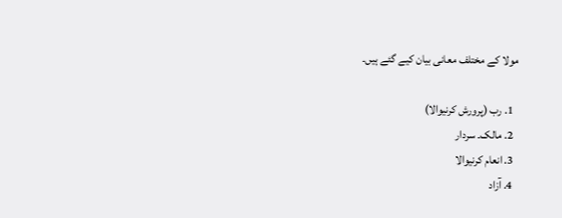مولا کے مختلف معانی بیان کیے گئے ہیں۔

  1. رب (پرورش کرنیوالا)
  2. مالک۔ سردار
  3. انعام کرنیوالا
  4. آزاد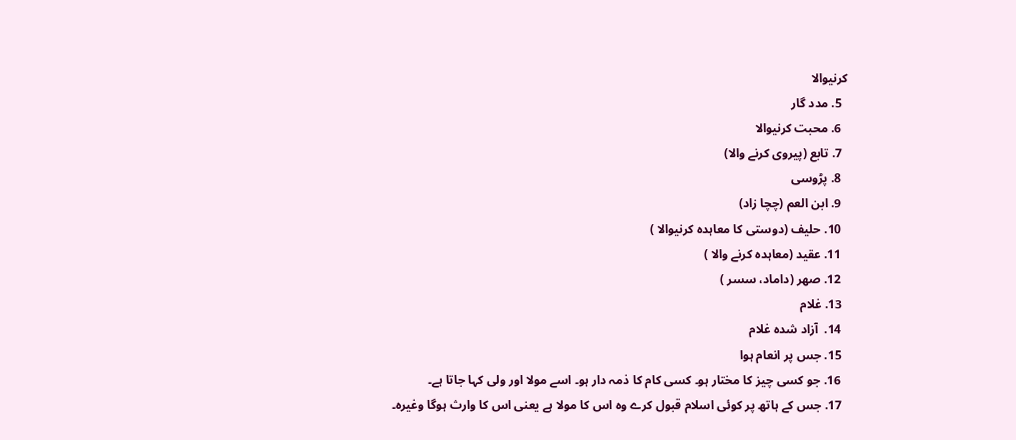کرنیوالا
  5. مدد گار
  6. محبت کرنیوالا
  7. تابع (پیروی کرنے والا)
  8. پڑوسی
  9. ابن العم (چچا زاد)
  10. حلیف (دوستی کا معاہدہ کرنیوالا )
  11. عقید (معاہدہ کرنے والا )
  12. صھر (داماد، سسر )
  13. غلام
  14.  آزاد شدہ غلام
  15. جس پر انعام ہوا
  16. جو کسی چیز کا مختار ہو۔ کسی کام کا ذمہ دار ہو۔ اسے مولا اور ولی کہا جاتا ہے۔
  17. جس کے ہاتھ پر کوئی اسلام قبول کرے وہ اس کا مولا ہے یعنی اس کا وارث ہوگا وغیرہ۔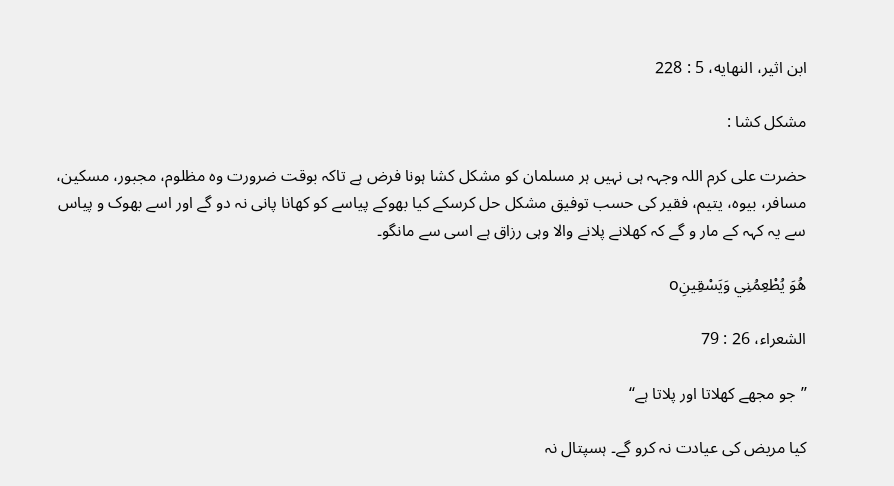ابن اثير، النهايه، 5 : 228

مشکل کشا :

حضرت علی کرم اللہ وجہہ ہی نہیں ہر مسلمان کو مشکل کشا ہونا فرض ہے تاکہ بوقت ضرورت وہ مظلوم، مجبور، مسکین، مسافر، بیوہ، یتیم، فقیر کی حسب توفیق مشکل حل کرسکے کیا بھوکے پیاسے کو کھانا پانی نہ دو گے اور اسے بھوک و پیاس سے یہ کہہ کے مار و گے کہ کھلانے پلانے والا وہی رزاق ہے اسی سے مانگو۔

هُوَ يُطْعِمُنِي وَيَسْقِينِo

الشعراء، 26 : 79

’’جو مجھے کھلاتا اور پلاتا ہے‘‘

کیا مریض کی عیادت نہ کرو گے۔ ہسپتال نہ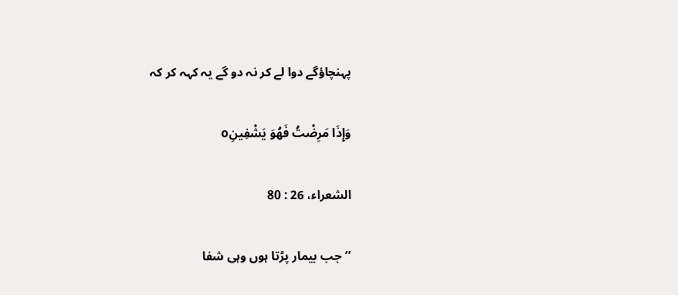پہنچاؤگے دوا لے کر نہ دو گے یہ کہہ کر کہ

وَإِذَا مَرِضْتُ فَهُوَ يَشْفِينِo

الشعراء، 26 : 80

’’جب بیمار پڑتا ہوں وہی شفا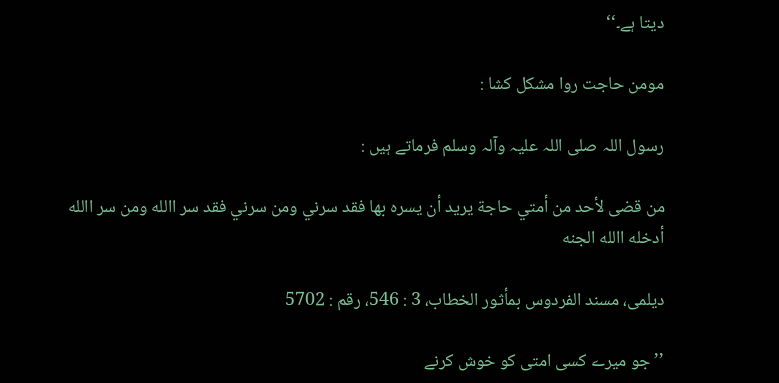دیتا ہے۔‘‘

مومن حاجت روا مشکل کشا :

رسول اللہ صلی اللہ علیہ وآلہ وسلم فرماتے ہیں :

من قضی لأحد من أمتي حاجة يريد أن يسره بها فقد سرني ومن سرني فقد سر االله ومن سر االله أدخله االله الجنه

ديلمی، مسند الفردوس بمأثور الخطاب، 3 : 546، رقم : 5702

’’ جو میرے کسی امتی کو خوش کرنے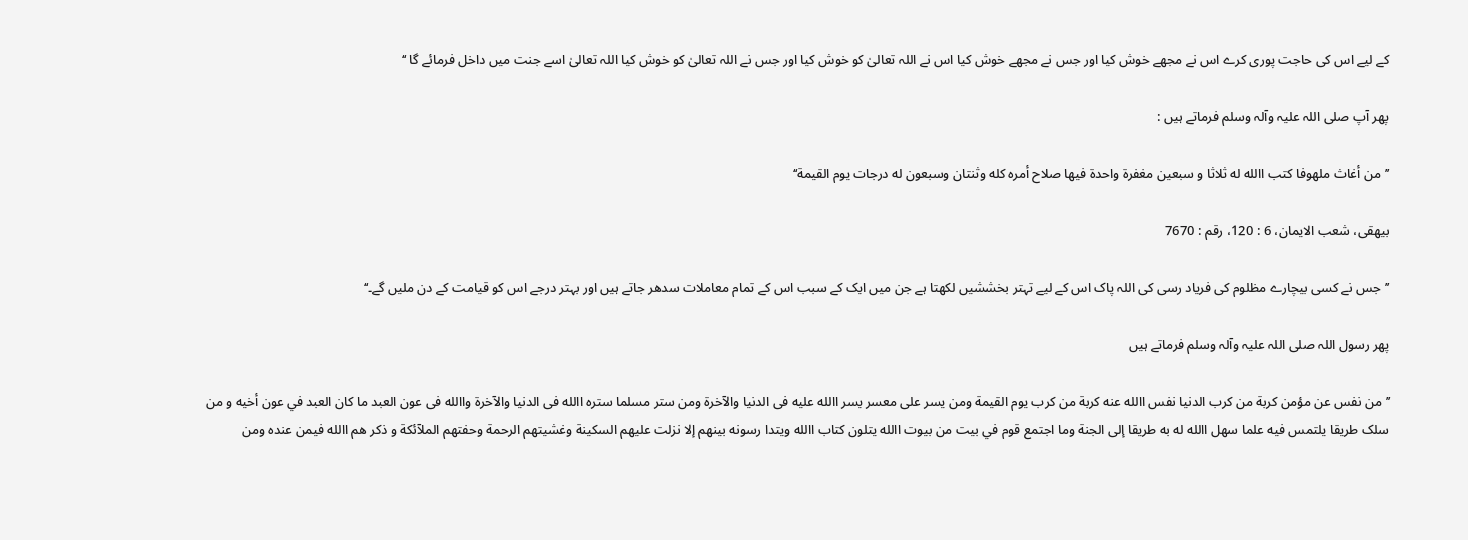کے لیے اس کی حاجت پوری کرے اس نے مجھے خوش کیا اور جس نے مجھے خوش کیا اس نے اللہ تعالیٰ کو خوش کیا اور جس نے اللہ تعالیٰ کو خوش کیا اللہ تعالیٰ اسے جنت میں داخل فرمائے گا ‘‘

پھر آپ صلی اللہ علیہ وآلہ وسلم فرماتے ہیں :

’’من أغاث ملهوفا کتب االله له ثلاثا و سبعين مغفرة واحدة فيها صلاح أمره کله وثنتان وسبعون له درجات يوم القيمة‘‘

بيهقی، شعب الايمان، 6 : 120، رقم : 7670

’’جس نے کسی بیچارے مظلوم کی فریاد رسی کی اللہ پاک اس کے لیے تہتر بخششیں لکھتا ہے جن میں ایک کے سبب اس کے تمام معاملات سدھر جاتے ہیں اور بہتر درجے اس کو قیامت کے دن ملیں گے۔‘‘

پھر رسول اللہ صلی اللہ علیہ وآلہ وسلم فرماتے ہیں

’’من نفس عن مؤمن کربة من کرب الدنيا نفس االله عنه کربة من کرب يوم القيمة ومن يسر علی معسر يسر االله عليه فی الدنيا والآخرة ومن ستر مسلما ستره االله فی الدنيا والآخرة واالله فی عون العبد ما کان العبد في عون أخيه و من سلک طريقا يلتمس فيه علما سهل االله له به طريقا إلی الجنة وما اجتمع قوم في بيت من بيوت االله يتلون کتاب االله ويتدا رسونه بينهم إلا نزلت عليهم السکينة وغشيتهم الرحمة وحفتهم الملآئکة و ذکر هم االله فيمن عنده ومن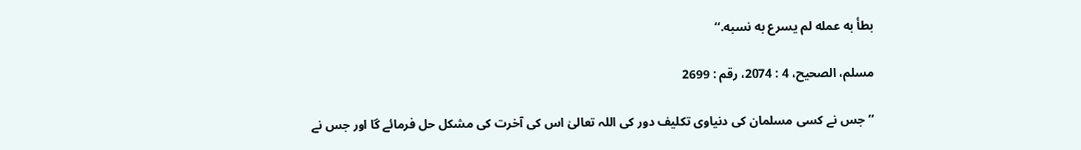بطأ به عمله لم يسرع به نسبه.‘‘

مسلم، الصحيح، 4 : 2074، رقم : 2699

’’جس نے کسی مسلمان کی دنیاوی تکلیف دور کی اللہ تعالیٰ اس کی آخرت کی مشکل حل فرمائے گا اور جس نے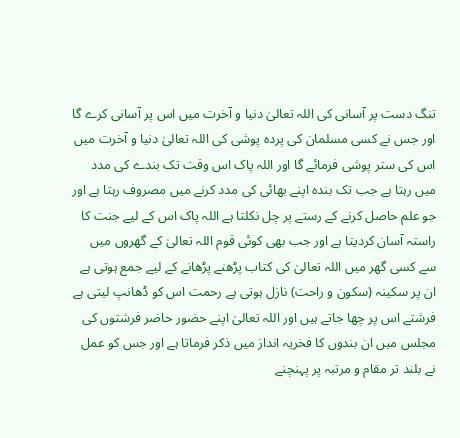تنگ دست پر آسانی کی اللہ تعالیٰ دنیا و آخرت میں اس پر آسانی کرے گا اور جس نے کسی مسلمان کی پردہ پوشی کی اللہ تعالیٰ دنیا و آخرت میں اس کی ستر پوشی فرمائے گا اور اللہ پاک اس وقت تک بندے کی مدد میں رہتا ہے جب تک بندہ اپنے بھائی کی مدد کرنے میں مصروف رہتا ہے اور جو علم حاصل کرنے کے رستے پر چل نکلتا ہے اللہ پاک اس کے لیے جنت کا راستہ آسان کردیتا ہے اور جب بھی کوئی قوم اللہ تعالیٰ کے گھروں میں سے کسی گھر میں اللہ تعالیٰ کی کتاب پڑھنے پڑھانے کے لیے جمع ہوتی ہے ان پر سکینہ (سکون و راحت) نازل ہوتی ہے رحمت اس کو ڈھانپ لیتی ہے فرشتے اس پر چھا جاتے ہیں اور اللہ تعالیٰ اپنے حضور حاضر فرشتوں کی مجلس میں ان بندوں کا فخریہ انداز میں ذکر فرماتا ہے اور جس کو عمل نے بلند تر مقام و مرتبہ پر پہنچنے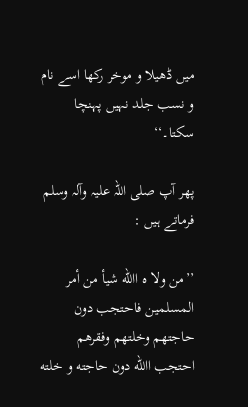میں ڈھیلا و موخر رکھا اسے نام و نسب جلد نہیں پہنچا سکتا۔‘‘

پھر آپ صلی اللہ علیہ وآلہ وسلم فرماتے ہیں :

’’من ولا ه االله شيأ من أمر المسلمين فاحتجب دون حاجتهم وخلتهم وفقرهم احتجب االله دون حاجته و خلته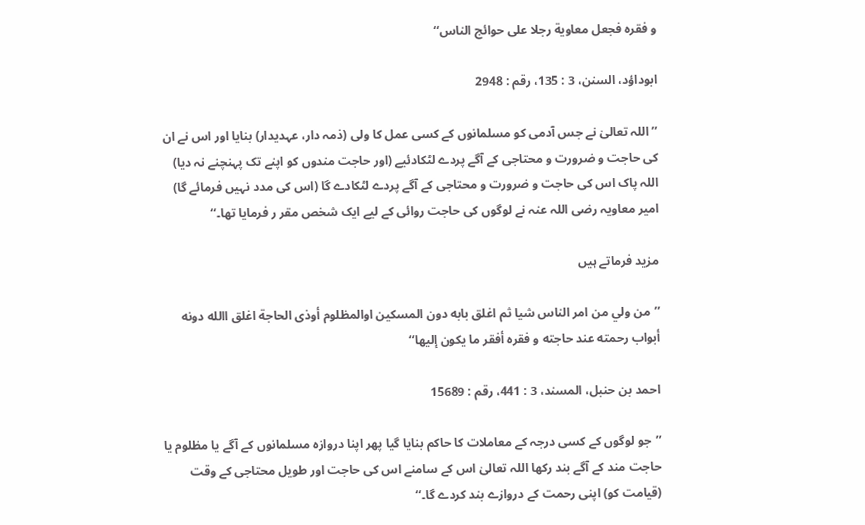و فقره فجعل معاوية رجلا علی حوائج الناس‘‘

ابوداؤد، السنن، 3 : 135، رقم : 2948

’’اللہ تعالیٰ نے جس آدمی کو مسلمانوں کے کسی عمل کا ولی (ذمہ دار، عہدیدار) بنایا اور اس نے ان کی حاجت و ضرورت و محتاجی کے آگے پردے لٹکادئیے (اور حاجت مندوں کو اپنے تک پہنچنے نہ دیا) اللہ پاک اس کی حاجت و ضرورت و محتاجی کے آگے پردے لٹکادے گا (اس کی مدد نہیں فرمائے گا) امیر معاویہ رضی اللہ عنہ نے لوگوں کی حاجت روائی کے لیے ایک شخص مقر ر فرمایا تھا۔‘‘

مزید فرماتے ہیں

’’من ولي من امر الناس شيا ثم اغلق بابه دون المسکين اوالمظلوم أوذی الحاجة اغلق االله دونه أبواب رحمته عند حاجته و فقره أفقر ما يکون إليها‘‘

احمد بن حنبل، المسند، 3 : 441، رقم : 15689

’’جو لوگوں کے کسی درجہ کے معاملات کا حاکم بنایا گیا پھر اپنا دروازہ مسلمانوں کے آگے یا مظلوم یا حاجت مند کے آگے بند رکھا اللہ تعالیٰ اس کے سامنے اس کی حاجت اور طویل محتاجی کے وقت (قیامت کو) اپنی رحمت کے دروازے بند کردے گا۔‘‘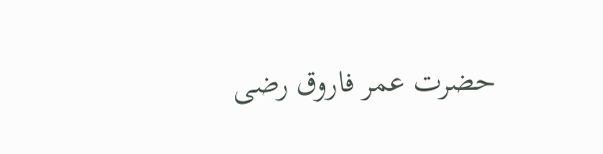حضرت عمر فاروق رضی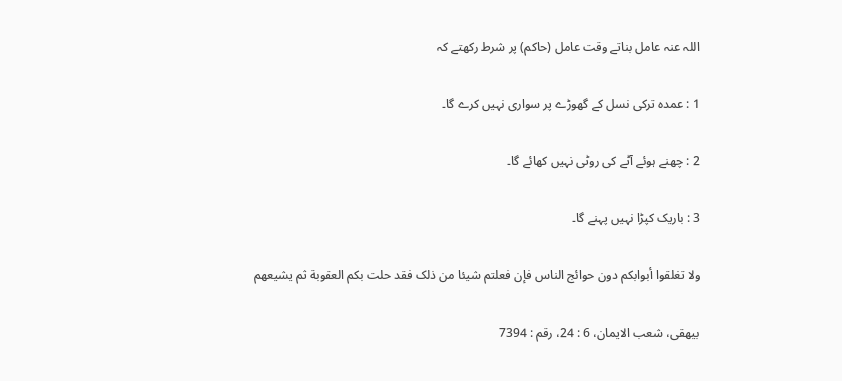اللہ عنہ عامل بناتے وقت عامل (حاکم) پر شرط رکھتے کہ

1 : عمدہ ترکی نسل کے گھوڑے پر سواری نہیں کرے گا۔

2 : چھنے ہوئے آٹے کی روٹی نہیں کھائے گا۔

3 : باریک کپڑا نہیں پہنے گا۔

ولا تغلقوا أبوابکم دون حوائج الناس فإن فعلتم شيئا من ذلک فقد حلت بکم العقوبة ثم يشيعهم

بيهقی، شعب الايمان، 6 : 24، رقم : 7394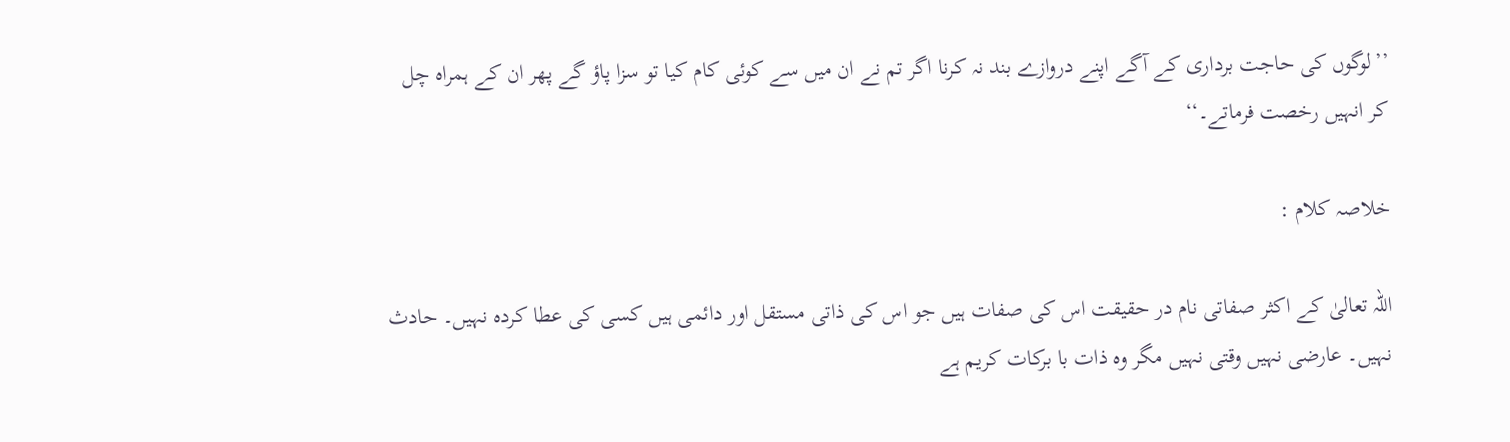’’لوگوں کی حاجت برداری کے آگے اپنے دروازے بند نہ کرنا اگر تم نے ان میں سے کوئی کام کیا تو سزا پاؤ گے پھر ان کے ہمراہ چل کر انہیں رخصت فرماتے۔‘‘

خلاصہ کلام :

اللہ تعالیٰ کے اکثر صفاتی نام در حقیقت اس کی صفات ہیں جو اس کی ذاتی مستقل اور دائمی ہیں کسی کی عطا کردہ نہیں۔ حادث نہیں۔ عارضی نہیں وقتی نہیں مگر وہ ذات با برکات کریم ہے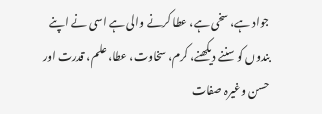جواد ہے، سخی ہے، عطا کرنے والی ہے اسی نے اپنے بندوں کو سننے دیکھنے، کرم، سخاوت، عطا، علم، قدرت اور حسن وغیرہ صفات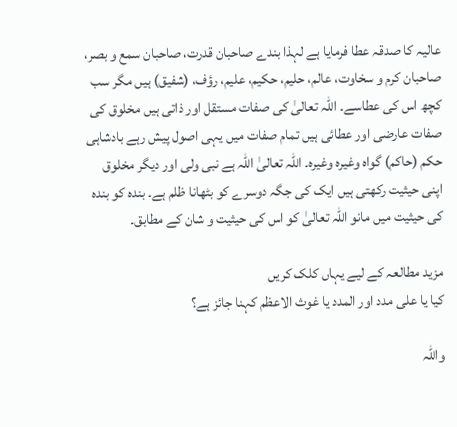عالیہ کا صدقہ عطا فرمایا ہے لہذا بندے صاحبان قدرت، صاحبان سمع و بصر، صاحبان کرم و سخاوت، عالم، حلیم، حکیم، علیم، رؤف، (شفیق) ہیں مگر سب کچھ اس کی عطاسے۔ اللہ تعالیٰ کی صفات مستقل اور ذاتی ہیں مخلوق کی صفات عارضی اور عطائی ہیں تمام صفات میں یہی اصول پیش رہے بادشاہی حکم (حاکم) گواہ وغیرہ وغیرہ۔ اللہ تعالیٰ اللہ ہے نبی ولی اور دیگر مخلوق اپنی حیثیت رکھتی ہیں ایک کی جگہ دوسرے کو بٹھانا ظلم ہے۔ بندہ کو بندہ کی حیثیت میں مانو اللہ تعالیٰ کو اس کی حیثیت و شان کے مطابق۔

مزید مطالعہ کے لیے یہاں کلک کریں
کیا یا علی مدد اور المدد یا غوث الاعظم کہنا جائز ہے؟

واللہ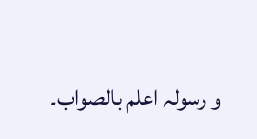و رسولہ اعلم بالصواب۔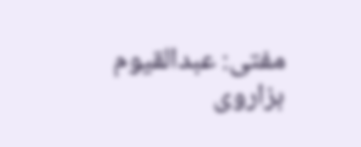مفتی: عبدالقیوم ہزاروی